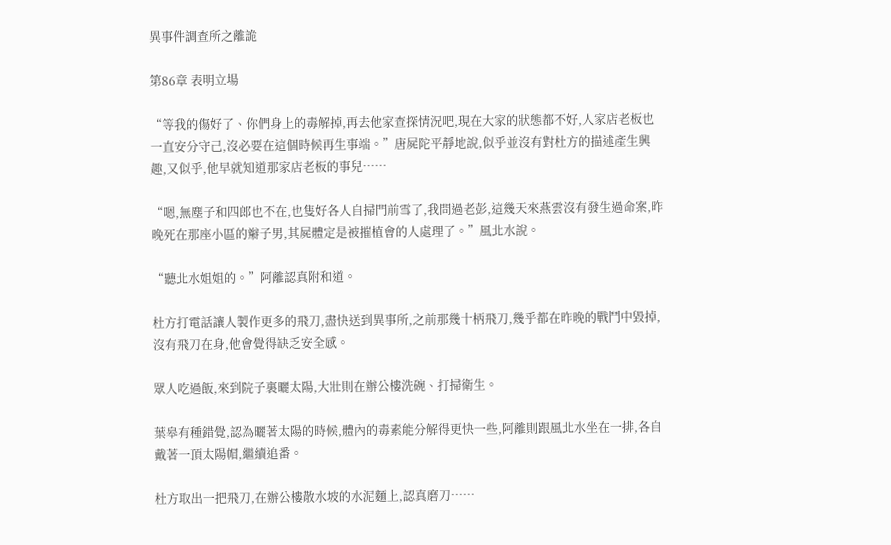異事件調查所之離詭

第86章 表明立場

“等我的傷好了、你們身上的毒解掉,再去他家查探情況吧,現在大家的狀態都不好,人家店老板也一直安分守己,沒必要在這個時候再生事端。”唐屍陀平靜地說,似乎並沒有對杜方的描述產生興趣,又似乎,他早就知道那家店老板的事兒……

“嗯,無塵子和四郎也不在,也隻好各人自掃門前雪了,我問過老彭,這幾天來燕雲沒有發生過命案,昨晚死在那座小區的辮子男,其屍體定是被摧植會的人處理了。”風北水說。

“聽北水姐姐的。”阿離認真附和道。

杜方打電話讓人製作更多的飛刀,盡快送到異事所,之前那幾十柄飛刀,幾乎都在昨晚的戰鬥中毀掉,沒有飛刀在身,他會覺得缺乏安全感。

眾人吃過飯,來到院子裏曬太陽,大壯則在辦公樓洗碗、打掃衛生。

葉皋有種錯覺,認為曬著太陽的時候,體內的毒素能分解得更快一些,阿離則跟風北水坐在一排,各自戴著一頂太陽帽,繼續追番。

杜方取出一把飛刀,在辦公樓散水坡的水泥麵上,認真磨刀……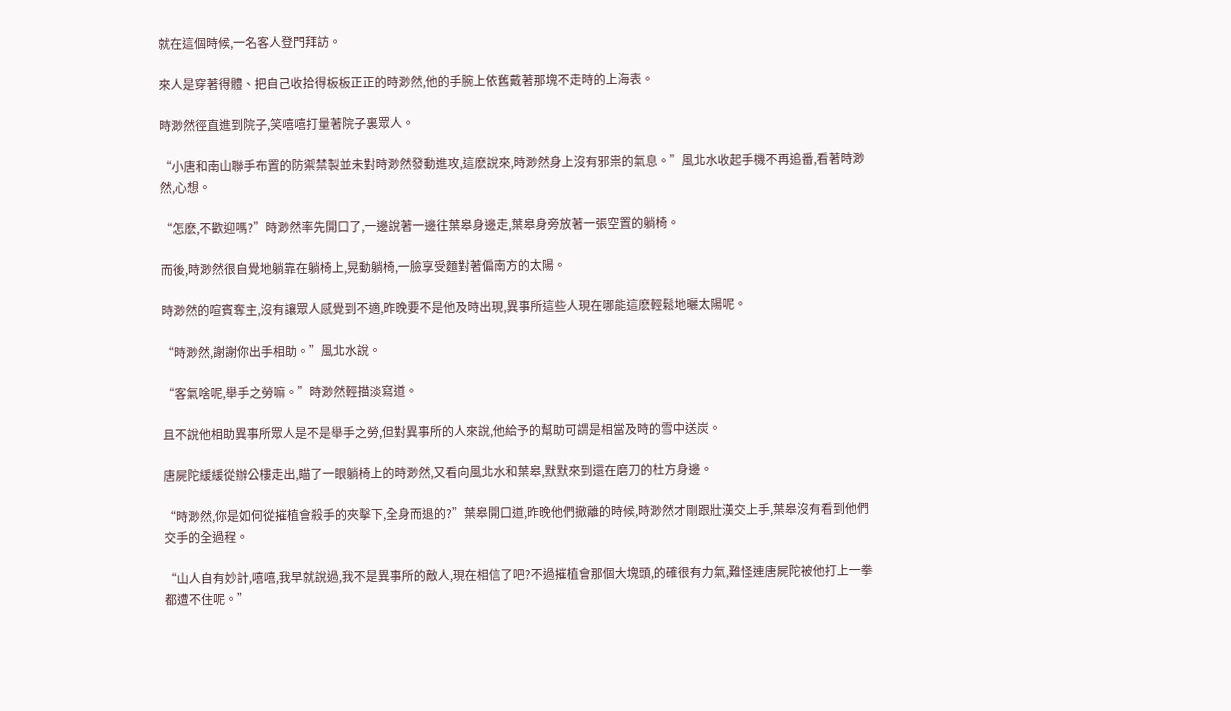就在這個時候,一名客人登門拜訪。

來人是穿著得體、把自己收拾得板板正正的時渺然,他的手腕上依舊戴著那塊不走時的上海表。

時渺然徑直進到院子,笑嘻嘻打量著院子裏眾人。

“小唐和南山聯手布置的防禦禁製並未對時渺然發動進攻,這麽說來,時渺然身上沒有邪祟的氣息。”風北水收起手機不再追番,看著時渺然,心想。

“怎麽,不歡迎嗎?”時渺然率先開口了,一邊說著一邊往葉皋身邊走,葉皋身旁放著一張空置的躺椅。

而後,時渺然很自覺地躺靠在躺椅上,晃動躺椅,一臉享受麵對著偏南方的太陽。

時渺然的喧賓奪主,沒有讓眾人感覺到不適,昨晚要不是他及時出現,異事所這些人現在哪能這麽輕鬆地曬太陽呢。

“時渺然,謝謝你出手相助。”風北水說。

“客氣啥呢,舉手之勞嘛。”時渺然輕描淡寫道。

且不說他相助異事所眾人是不是舉手之勞,但對異事所的人來說,他給予的幫助可謂是相當及時的雪中送炭。

唐屍陀緩緩從辦公樓走出,瞄了一眼躺椅上的時渺然,又看向風北水和葉皋,默默來到還在磨刀的杜方身邊。

“時渺然,你是如何從摧植會殺手的夾擊下,全身而退的?”葉皋開口道,昨晚他們撤離的時候,時渺然才剛跟壯漢交上手,葉皋沒有看到他們交手的全過程。

“山人自有妙計,嘻嘻,我早就說過,我不是異事所的敵人,現在相信了吧?不過摧植會那個大塊頭,的確很有力氣,難怪連唐屍陀被他打上一拳都遭不住呢。”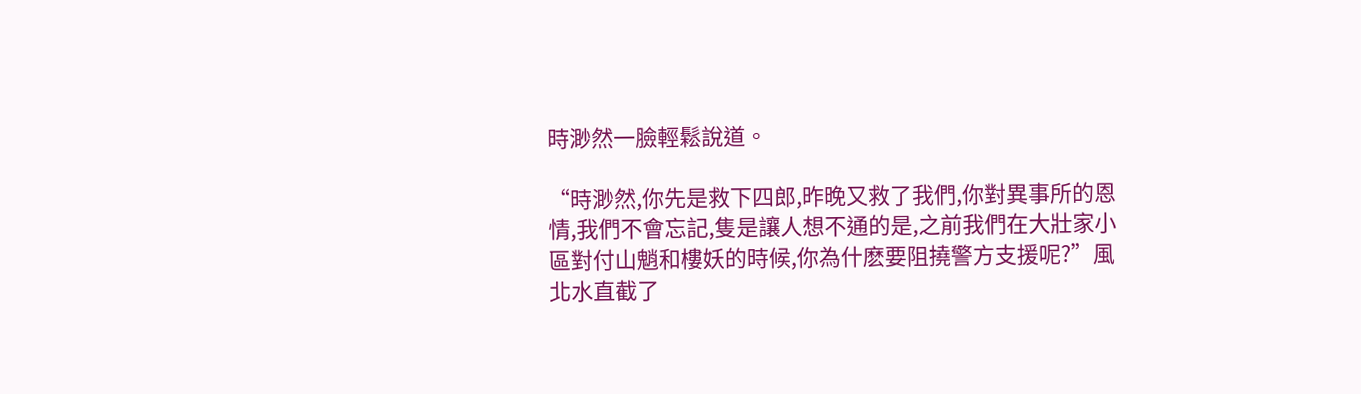時渺然一臉輕鬆說道。

“時渺然,你先是救下四郎,昨晚又救了我們,你對異事所的恩情,我們不會忘記,隻是讓人想不通的是,之前我們在大壯家小區對付山魈和樓妖的時候,你為什麽要阻撓警方支援呢?”風北水直截了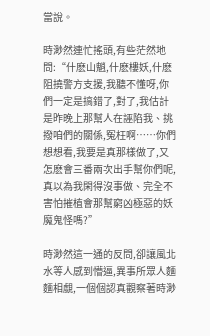當說。

時渺然連忙搖頭,有些茫然地問:“什麽山魈,什麽樓妖,什麽阻撓警方支援,我聽不懂呀,你們一定是搞錯了,對了,我估計是昨晚上那幫人在誣陷我、挑撥咱們的關係,冤枉啊……你們想想看,我要是真那樣做了,又怎麽會三番兩次出手幫你們呢,真以為我閑得沒事做、完全不害怕摧植會那幫窮凶極惡的妖魔鬼怪嗎?”

時渺然這一通的反問,卻讓風北水等人感到懵逼,異事所眾人麵麵相覷,一個個認真觀察著時渺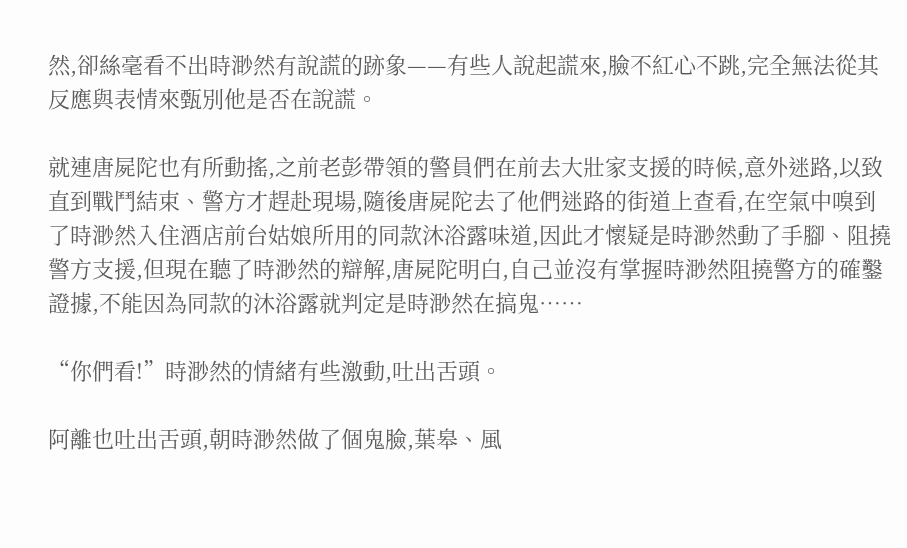然,卻絲毫看不出時渺然有說謊的跡象——有些人說起謊來,臉不紅心不跳,完全無法從其反應與表情來甄別他是否在說謊。

就連唐屍陀也有所動搖,之前老彭帶領的警員們在前去大壯家支援的時候,意外迷路,以致直到戰鬥結束、警方才趕赴現場,隨後唐屍陀去了他們迷路的街道上查看,在空氣中嗅到了時渺然入住酒店前台姑娘所用的同款沐浴露味道,因此才懷疑是時渺然動了手腳、阻撓警方支援,但現在聽了時渺然的辯解,唐屍陀明白,自己並沒有掌握時渺然阻撓警方的確鑿證據,不能因為同款的沐浴露就判定是時渺然在搞鬼……

“你們看!”時渺然的情緒有些激動,吐出舌頭。

阿離也吐出舌頭,朝時渺然做了個鬼臉,葉皋、風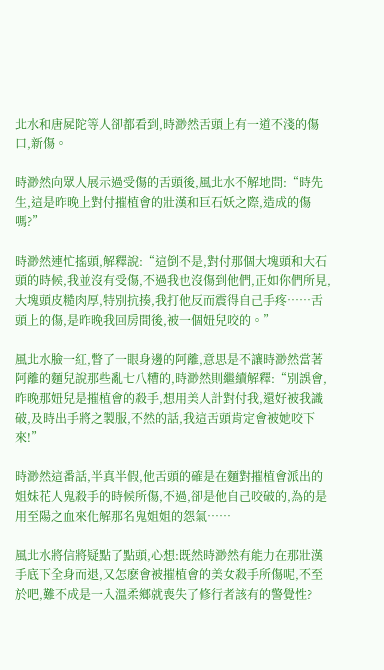北水和唐屍陀等人卻都看到,時渺然舌頭上有一道不淺的傷口,新傷。

時渺然向眾人展示過受傷的舌頭後,風北水不解地問:“時先生,這是昨晚上對付摧植會的壯漢和巨石妖之際,造成的傷嗎?”

時渺然連忙搖頭,解釋說:“這倒不是,對付那個大塊頭和大石頭的時候,我並沒有受傷,不過我也沒傷到他們,正如你們所見,大塊頭皮糙肉厚,特別抗揍,我打他反而震得自己手疼……舌頭上的傷,是昨晚我回房間後,被一個妞兒咬的。”

風北水臉一紅,瞥了一眼身邊的阿離,意思是不讓時渺然當著阿離的麵兒說那些亂七八糟的,時渺然則繼續解釋:“別誤會,昨晚那妞兒是摧植會的殺手,想用美人計對付我,還好被我識破,及時出手將之製服,不然的話,我這舌頭肯定會被她咬下來!”

時渺然這番話,半真半假,他舌頭的確是在麵對摧植會派出的姐妹花人鬼殺手的時候所傷,不過,卻是他自己咬破的,為的是用至陽之血來化解那名鬼姐姐的怨氣……

風北水將信將疑點了點頭,心想:既然時渺然有能力在那壯漢手底下全身而退,又怎麽會被摧植會的美女殺手所傷呢,不至於吧,難不成是一入溫柔鄉就喪失了修行者該有的警覺性?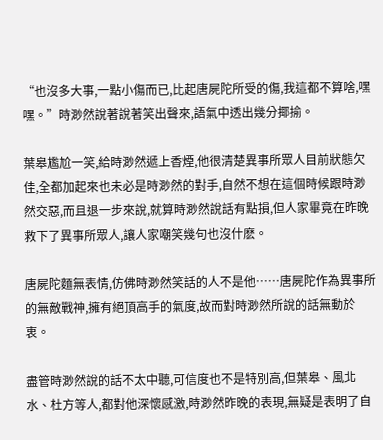“也沒多大事,一點小傷而已,比起唐屍陀所受的傷,我這都不算啥,嘿嘿。”時渺然說著說著笑出聲來,語氣中透出幾分揶揄。

葉皋尷尬一笑,給時渺然遞上香煙,他很清楚異事所眾人目前狀態欠佳,全都加起來也未必是時渺然的對手,自然不想在這個時候跟時渺然交惡,而且退一步來說,就算時渺然說話有點損,但人家畢竟在昨晚救下了異事所眾人,讓人家嘲笑幾句也沒什麽。

唐屍陀麵無表情,仿佛時渺然笑話的人不是他……唐屍陀作為異事所的無敵戰神,擁有絕頂高手的氣度,故而對時渺然所說的話無動於衷。

盡管時渺然說的話不太中聽,可信度也不是特別高,但葉皋、風北水、杜方等人,都對他深懷感激,時渺然昨晚的表現,無疑是表明了自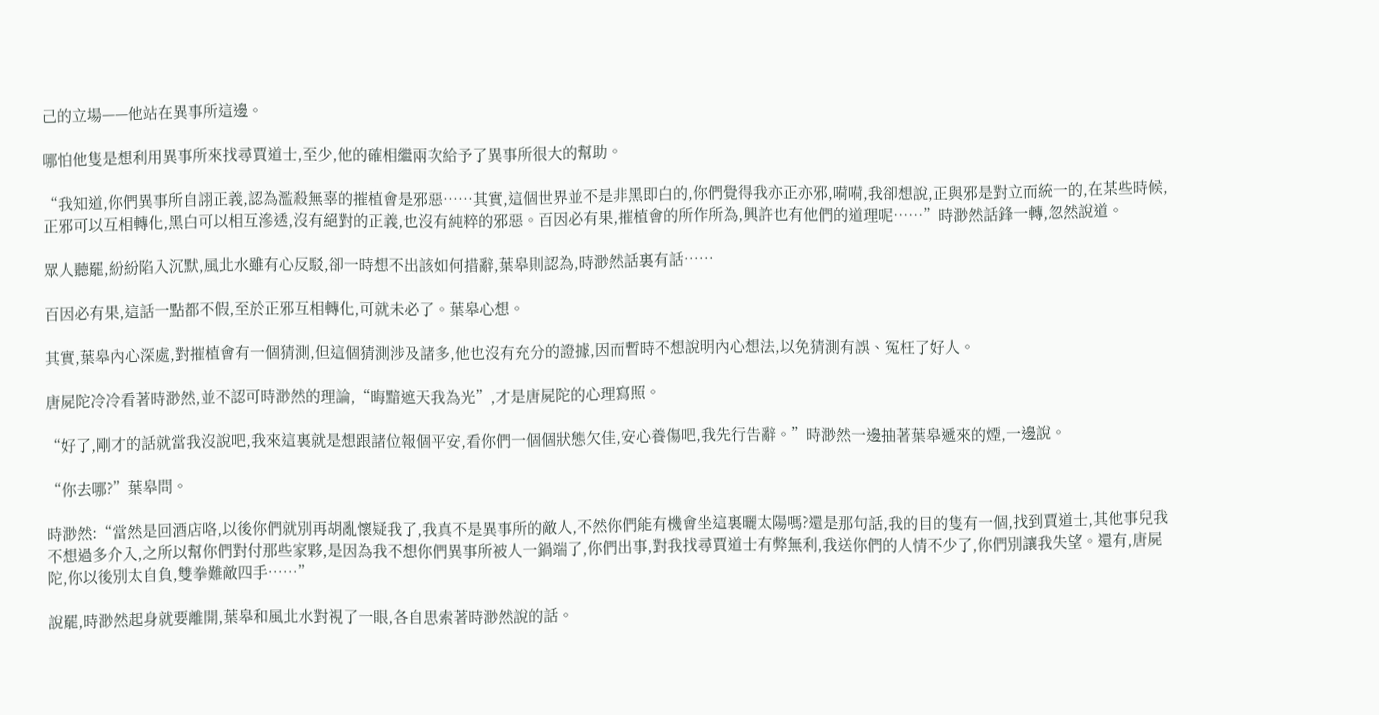己的立場——他站在異事所這邊。

哪怕他隻是想利用異事所來找尋賈道士,至少,他的確相繼兩次給予了異事所很大的幫助。

“我知道,你們異事所自詡正義,認為濫殺無辜的摧植會是邪惡……其實,這個世界並不是非黑即白的,你們覺得我亦正亦邪,嗬嗬,我卻想說,正與邪是對立而統一的,在某些時候,正邪可以互相轉化,黑白可以相互滲透,沒有絕對的正義,也沒有純粹的邪惡。百因必有果,摧植會的所作所為,興許也有他們的道理呢……”時渺然話鋒一轉,忽然說道。

眾人聽罷,紛紛陷入沉默,風北水雖有心反駁,卻一時想不出該如何措辭,葉皋則認為,時渺然話裏有話……

百因必有果,這話一點都不假,至於正邪互相轉化,可就未必了。葉皋心想。

其實,葉皋內心深處,對摧植會有一個猜測,但這個猜測涉及諸多,他也沒有充分的證據,因而暫時不想說明內心想法,以免猜測有誤、冤枉了好人。

唐屍陀冷冷看著時渺然,並不認可時渺然的理論,“晦黯遮天我為光”,才是唐屍陀的心理寫照。

“好了,剛才的話就當我沒說吧,我來這裏就是想跟諸位報個平安,看你們一個個狀態欠佳,安心養傷吧,我先行告辭。”時渺然一邊抽著葉皋遞來的煙,一邊說。

“你去哪?”葉皋問。

時渺然:“當然是回酒店咯,以後你們就別再胡亂懷疑我了,我真不是異事所的敵人,不然你們能有機會坐這裏曬太陽嗎?還是那句話,我的目的隻有一個,找到賈道士,其他事兒我不想過多介入,之所以幫你們對付那些家夥,是因為我不想你們異事所被人一鍋端了,你們出事,對我找尋賈道士有弊無利,我送你們的人情不少了,你們別讓我失望。還有,唐屍陀,你以後別太自負,雙拳難敵四手……”

說罷,時渺然起身就要離開,葉皋和風北水對視了一眼,各自思索著時渺然說的話。